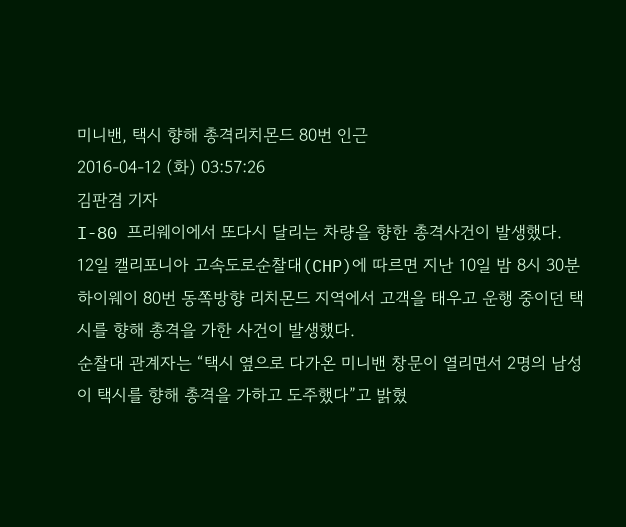미니밴, 택시 향해 총격리치몬드 80번 인근
2016-04-12 (화) 03:57:26
김판겸 기자
I-80 프리웨이에서 또다시 달리는 차량을 향한 총격사건이 발생했다.
12일 캘리포니아 고속도로순찰대(CHP)에 따르면 지난 10일 밤 8시 30분 하이웨이 80번 동쪽방향 리치몬드 지역에서 고객을 태우고 운행 중이던 택시를 향해 총격을 가한 사건이 발생했다.
순찰대 관계자는 “택시 옆으로 다가온 미니밴 창문이 열리면서 2명의 남성이 택시를 향해 총격을 가하고 도주했다”고 밝혔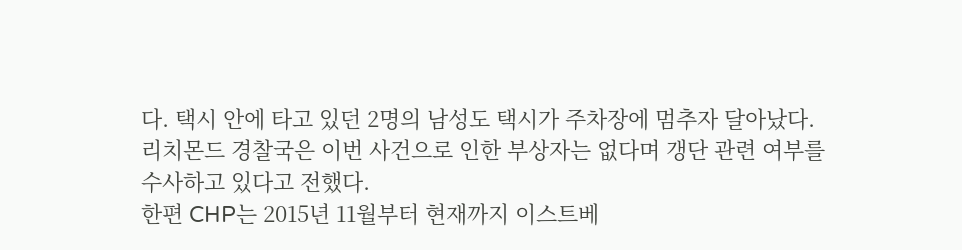다. 택시 안에 타고 있던 2명의 남성도 택시가 주차장에 멈추자 달아났다. 리치몬드 경찰국은 이번 사건으로 인한 부상자는 없다며 갱단 관련 여부를 수사하고 있다고 전했다.
한편 CHP는 2015년 11월부터 현재까지 이스트베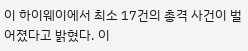이 하이웨이에서 최소 17건의 총격 사건이 벌어졌다고 밝혔다. 이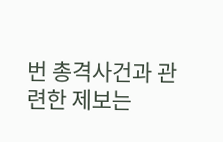번 총격사건과 관련한 제보는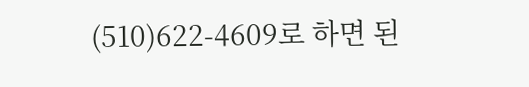(510)622-4609로 하면 된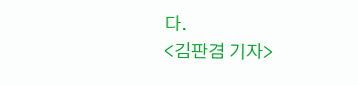다.
<김판겸 기자>